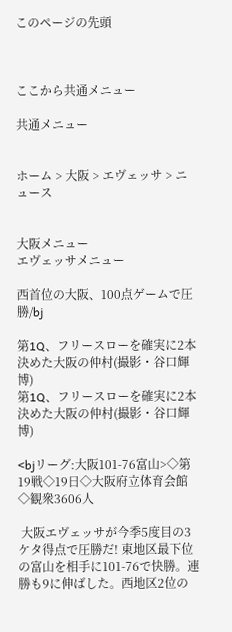このページの先頭



ここから共通メニュー

共通メニュー


ホーム > 大阪 > エヴェッサ > ニュース


大阪メニュー
エヴェッサメニュー

西首位の大阪、100点ゲームで圧勝/bj

第1Q、フリースローを確実に2本決めた大阪の仲村(撮影・谷口輝博)
第1Q、フリースローを確実に2本決めた大阪の仲村(撮影・谷口輝博)

<bjリーグ:大阪101-76富山>◇第19戦◇19日◇大阪府立体育会館◇観衆3606人

 大阪エヴェッサが今季5度目の3ケタ得点で圧勝だ! 東地区最下位の富山を相手に101-76で快勝。連勝も9に伸ばした。西地区2位の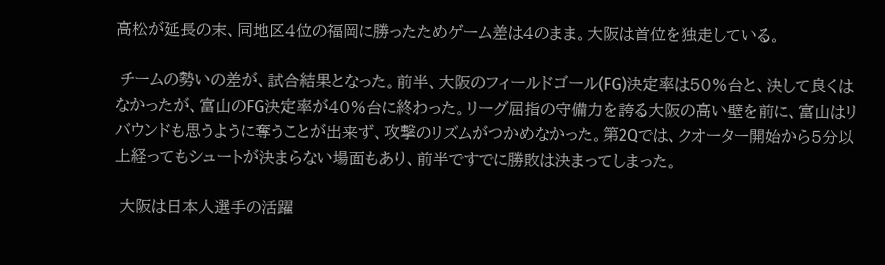高松が延長の末、同地区4位の福岡に勝ったためゲーム差は4のまま。大阪は首位を独走している。

 チームの勢いの差が、試合結果となった。前半、大阪のフィールドゴール(FG)決定率は50%台と、決して良くはなかったが、富山のFG決定率が40%台に終わった。リーグ屈指の守備力を誇る大阪の高い壁を前に、富山はリバウンドも思うように奪うことが出来ず、攻撃のリズムがつかめなかった。第2Qでは、クオーター開始から5分以上経ってもシュートが決まらない場面もあり、前半ですでに勝敗は決まってしまった。

 大阪は日本人選手の活躍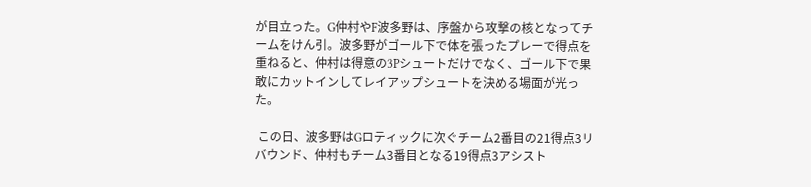が目立った。G仲村やF波多野は、序盤から攻撃の核となってチームをけん引。波多野がゴール下で体を張ったプレーで得点を重ねると、仲村は得意の3Pシュートだけでなく、ゴール下で果敢にカットインしてレイアップシュートを決める場面が光った。

 この日、波多野はGロティックに次ぐチーム2番目の21得点3リバウンド、仲村もチーム3番目となる19得点3アシスト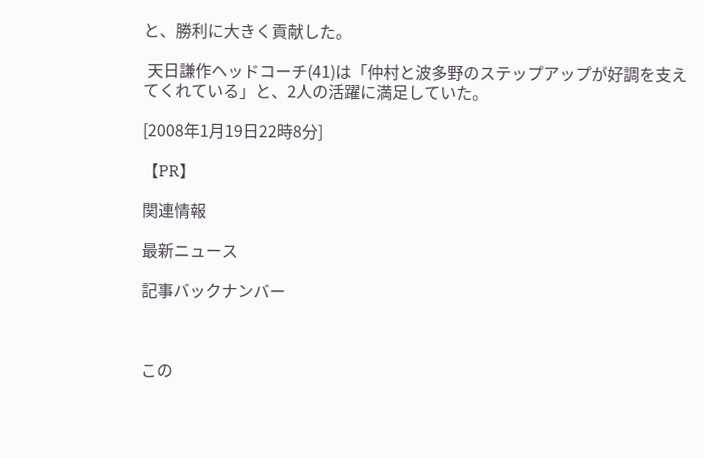と、勝利に大きく貢献した。

 天日謙作ヘッドコーチ(41)は「仲村と波多野のステップアップが好調を支えてくれている」と、2人の活躍に満足していた。

[2008年1月19日22時8分]

【PR】

関連情報

最新ニュース

記事バックナンバー



この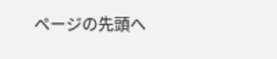ページの先頭へ